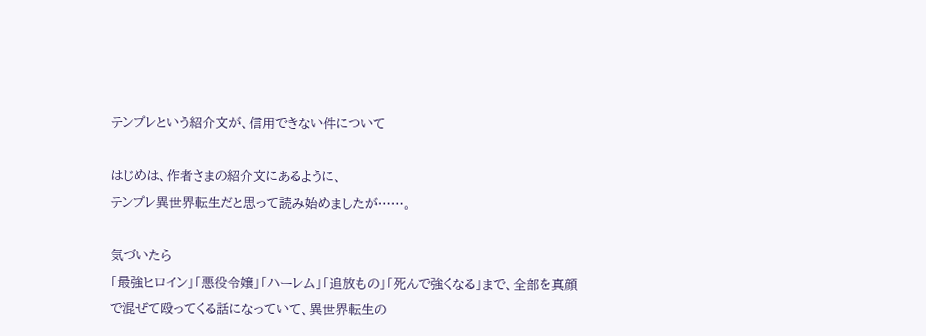テンプレという紹介文が、信用できない件について

はじめは、作者さまの紹介文にあるように、
テンプレ異世界転生だと思って読み始めましたが……。

気づいたら
「最強ヒロイン」「悪役令嬢」「ハーレム」「追放もの」「死んで強くなる」まで、全部を真顔で混ぜて殴ってくる話になっていて、異世界転生の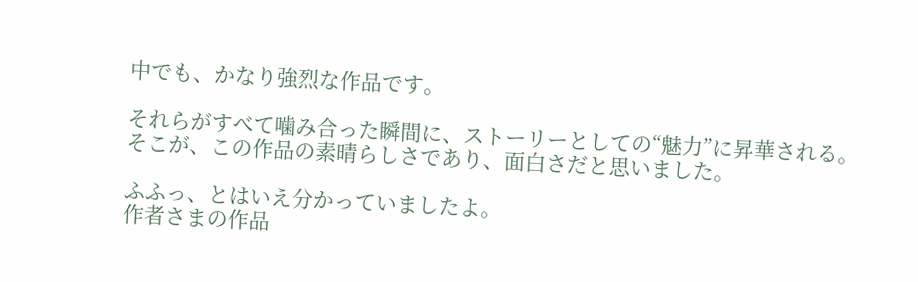中でも、かなり強烈な作品です。

それらがすべて噛み合った瞬間に、ストーリーとしての“魅力”に昇華される。
そこが、この作品の素晴らしさであり、面白さだと思いました。

ふふっ、とはいえ分かっていましたよ。
作者さまの作品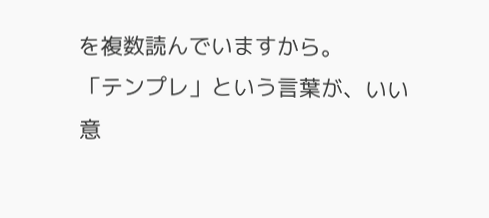を複数読んでいますから。
「テンプレ」という言葉が、いい意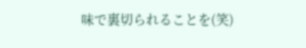味で裏切られることを(笑)